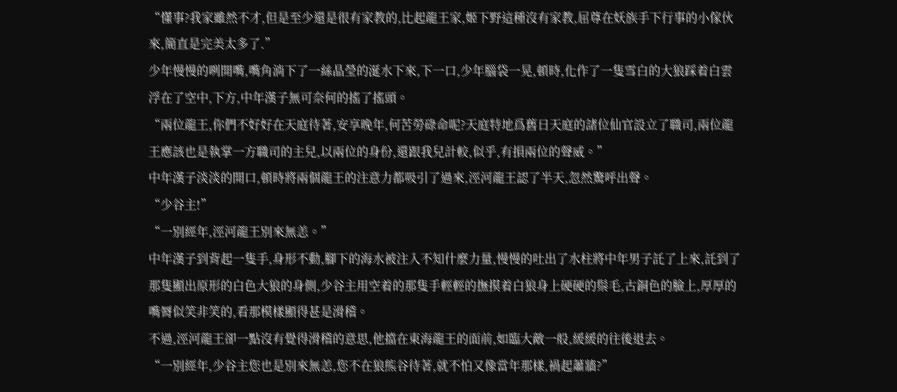“懂事?我家雖然不才,但是至少還是很有家教的,比起龍王家,姬下野這種沒有家教,屈尊在妖族手下行事的小傢伙來,簡直是完美太多了.”
少年慢慢的咧開嘴,嘴角淌下了一絲晶瑩的涎水下來,下一口,少年腦袋一晃,頓時,化作了一隻雪白的大狼踩着白雲浮在了空中,下方,中年漢子無可奈何的搖了搖頭。
“兩位龍王,你們不好好在天庭待著,安享晚年,何苦勞碌命呢?天庭特地爲舊日天庭的諸位仙官設立了職司,兩位龍王應該也是執掌一方職司的主兒,以兩位的身份,還跟我兒計較,似乎,有損兩位的聲威。”
中年漢子淡淡的開口,頓時將兩個龍王的注意力都吸引了過來,涇河龍王認了半天,忽然驚呼出聲。
“少谷主!”
“一別經年,涇河龍王別來無恙。”
中年漢子到背起一隻手,身形不動,腳下的海水被注入不知什麼力量,慢慢的吐出了水柱將中年男子託了上來,託到了那隻顯出原形的白色大狼的身側,少谷主用空着的那隻手輕輕的撫摸着白狼身上硬硬的鬃毛,古銅色的臉上,厚厚的嘴脣似笑非笑的,看那模樣顯得甚是滑稽。
不過,涇河龍王卻一點沒有覺得滑稽的意思,他擋在東海龍王的面前,如臨大敵一般,緩緩的往後退去。
“一別經年,少谷主您也是別來無恙,您不在狼熊谷待著,就不怕又像當年那樣,禍起蕭牆?”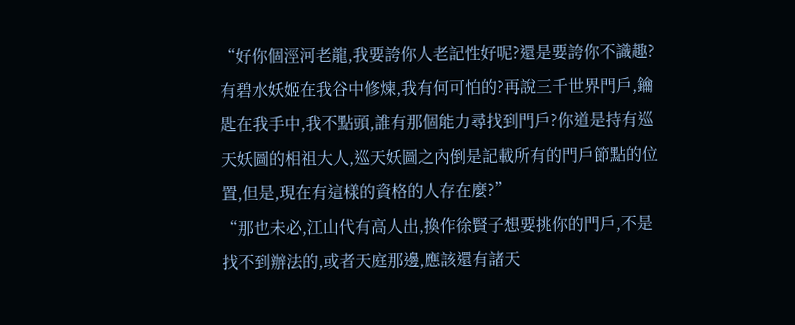“好你個涇河老龍,我要誇你人老記性好呢?還是要誇你不識趣?有碧水妖姬在我谷中修煉,我有何可怕的?再說三千世界門戶,鑰匙在我手中,我不點頭,誰有那個能力尋找到門戶?你道是持有巡天妖圖的相祖大人,巡天妖圖之內倒是記載所有的門戶節點的位置,但是,現在有這樣的資格的人存在麼?”
“那也未必,江山代有高人出,換作徐賢子想要挑你的門戶,不是找不到辦法的,或者天庭那邊,應該還有諸天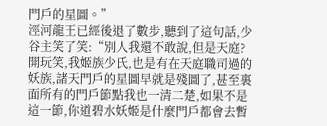門戶的星圖。”
涇河龍王已經後退了數步,聽到了這句話,少谷主笑了笑:“別人我還不敢說,但是天庭?開玩笑,我姬族少氏,也是有在天庭職司過的妖族,諸天門戶的星圖早就是殘圖了,甚至裏面所有的門戶節點我也一清二楚,如果不是這一節,你道碧水妖姬是什麼門戶都會去暫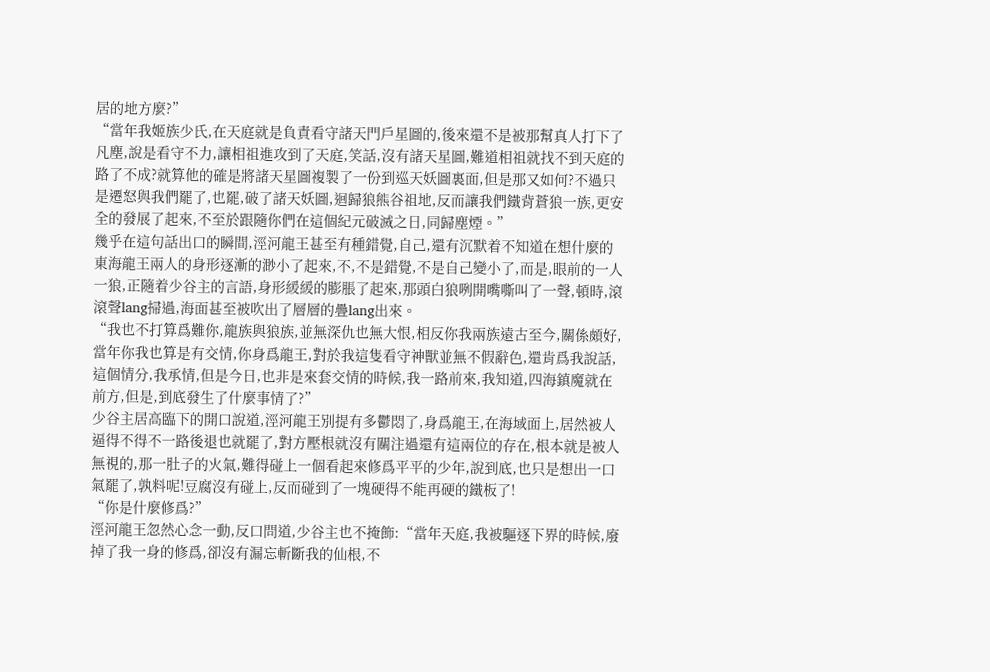居的地方麼?”
“當年我姬族少氏,在天庭就是負責看守諸天門戶星圖的,後來還不是被那幫真人打下了凡塵,說是看守不力,讓相祖進攻到了天庭,笑話,沒有諸天星圖,難道相祖就找不到天庭的路了不成?就算他的確是將諸天星圖複製了一份到巡天妖圖裏面,但是那又如何?不過只是遷怒與我們罷了,也罷,破了諸天妖圖,迴歸狼熊谷祖地,反而讓我們鐵背蒼狼一族,更安全的發展了起來,不至於跟隨你們在這個紀元破滅之日,同歸塵煙。”
幾乎在這句話出口的瞬間,涇河龍王甚至有種錯覺,自己,還有沉默着不知道在想什麼的東海龍王兩人的身形逐漸的渺小了起來,不,不是錯覺,不是自己變小了,而是,眼前的一人一狼,正隨着少谷主的言語,身形緩緩的膨脹了起來,那頭白狼咧開嘴嘶叫了一聲,頓時,滾滾聲lang掃過,海面甚至被吹出了層層的疊lang出來。
“我也不打算爲難你,龍族與狼族,並無深仇也無大恨,相反你我兩族遠古至今,關係頗好,當年你我也算是有交情,你身爲龍王,對於我這隻看守神獸並無不假辭色,還肯爲我說話,這個情分,我承情,但是今日,也非是來套交情的時候,我一路前來,我知道,四海鎮魔就在前方,但是,到底發生了什麼事情了?”
少谷主居高臨下的開口說道,涇河龍王別提有多鬱悶了,身爲龍王,在海域面上,居然被人逼得不得不一路後退也就罷了,對方壓根就沒有關注過還有這兩位的存在,根本就是被人無視的,那一肚子的火氣,難得碰上一個看起來修爲平平的少年,說到底,也只是想出一口氣罷了,孰料呢!豆腐沒有碰上,反而碰到了一塊硬得不能再硬的鐵板了!
“你是什麼修爲?”
涇河龍王忽然心念一動,反口問道,少谷主也不掩飾:“當年天庭,我被驅逐下界的時候,廢掉了我一身的修爲,卻沒有漏忘斬斷我的仙根,不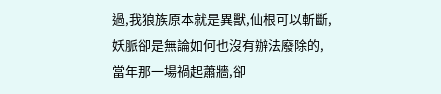過,我狼族原本就是異獸,仙根可以斬斷,妖脈卻是無論如何也沒有辦法廢除的,當年那一場禍起蕭牆,卻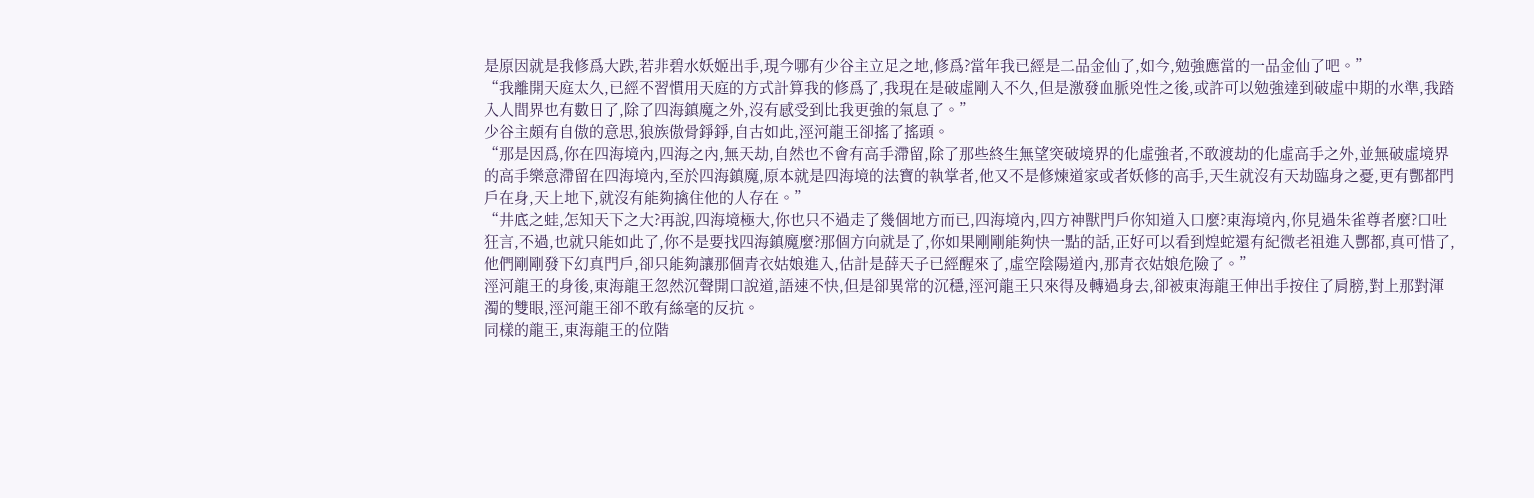是原因就是我修爲大跌,若非碧水妖姬出手,現今哪有少谷主立足之地,修爲?當年我已經是二品金仙了,如今,勉強應當的一品金仙了吧。”
“我離開天庭太久,已經不習慣用天庭的方式計算我的修爲了,我現在是破虛剛入不久,但是激發血脈兇性之後,或許可以勉強達到破虛中期的水準,我踏入人間界也有數日了,除了四海鎮魔之外,沒有感受到比我更強的氣息了。”
少谷主頗有自傲的意思,狼族傲骨錚錚,自古如此,涇河龍王卻搖了搖頭。
“那是因爲,你在四海境內,四海之內,無天劫,自然也不會有高手滯留,除了那些終生無望突破境界的化虛強者,不敢渡劫的化虛高手之外,並無破虛境界的高手樂意滯留在四海境內,至於四海鎮魔,原本就是四海境的法寶的執掌者,他又不是修煉道家或者妖修的高手,天生就沒有天劫臨身之憂,更有酆都門戶在身,天上地下,就沒有能夠擒住他的人存在。”
“井底之蛙,怎知天下之大?再說,四海境極大,你也只不過走了幾個地方而已,四海境內,四方神獸門戶你知道入口麼?東海境內,你見過朱雀尊者麼?口吐狂言,不過,也就只能如此了,你不是要找四海鎮魔麼?那個方向就是了,你如果剛剛能夠快一點的話,正好可以看到煌蛇還有紀微老祖進入酆都,真可惜了,他們剛剛發下幻真門戶,卻只能夠讓那個青衣姑娘進入,估計是薛天子已經醒來了,虛空陰陽道內,那青衣姑娘危險了。”
涇河龍王的身後,東海龍王忽然沉聲開口說道,語速不快,但是卻異常的沉穩,涇河龍王只來得及轉過身去,卻被東海龍王伸出手按住了肩膀,對上那對渾濁的雙眼,涇河龍王卻不敢有絲毫的反抗。
同樣的龍王,東海龍王的位階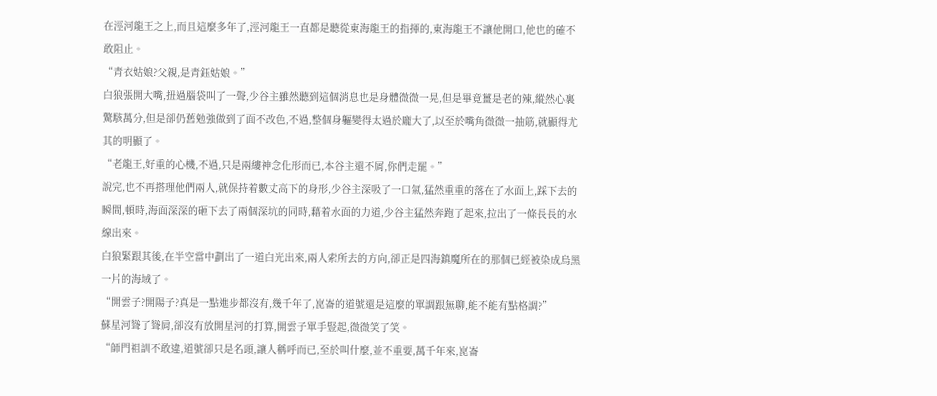在涇河龍王之上,而且這麼多年了,涇河龍王一直都是聽從東海龍王的指揮的,東海龍王不讓他開口,他也的確不敢阻止。
“青衣姑娘?父親,是青鈺姑娘。”
白狼張開大嘴,扭過腦袋叫了一聲,少谷主雖然聽到這個消息也是身體微微一晃,但是畢竟薑是老的辣,縱然心裏驚駭萬分,但是卻仍舊勉強做到了面不改色,不過,整個身軀變得太過於龐大了,以至於嘴角微微一抽筋,就顯得尤其的明顯了。
“老龍王,好重的心機,不過,只是兩縷神念化形而已,本谷主還不屑,你們走罷。”
說完,也不再搭理他們兩人,就保持着數丈高下的身形,少谷主深吸了一口氣,猛然重重的落在了水面上,踩下去的瞬間,頓時,海面深深的砸下去了兩個深坑的同時,藉着水面的力道,少谷主猛然奔跑了起來,拉出了一條長長的水線出來。
白狼緊跟其後,在半空當中劃出了一道白光出來,兩人索所去的方向,卻正是四海鎮魔所在的那個已經被染成烏黑一片的海域了。
“開雲子?開陽子?真是一點進步都沒有,幾千年了,崑崙的道號還是這麼的單調跟無聊,能不能有點格調?”
蘇星河聳了聳肩,卻沒有放開星河的打算,開雲子單手豎起,微微笑了笑。
“師門祖訓不敢違,道號卻只是名頭,讓人稱呼而已,至於叫什麼,並不重要,萬千年來,崑崙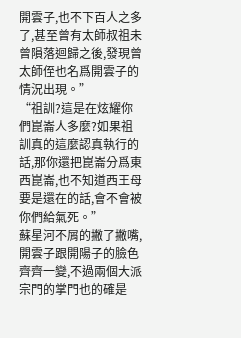開雲子,也不下百人之多了,甚至曾有太師叔祖未曾隕落迴歸之後,發現曾太師侄也名爲開雲子的情況出現。”
“祖訓?這是在炫耀你們崑崙人多麼?如果祖訓真的這麼認真執行的話,那你還把崑崙分爲東西崑崙,也不知道西王母要是還在的話,會不會被你們給氣死。”
蘇星河不屑的撇了撇嘴,開雲子跟開陽子的臉色齊齊一變,不過兩個大派宗門的掌門也的確是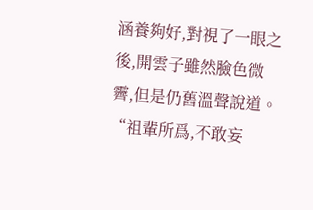涵養夠好,對視了一眼之後,開雲子雖然臉色微霽,但是仍舊溫聲說道。
“祖輩所爲,不敢妄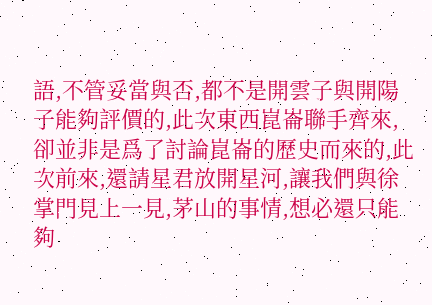語,不管妥當與否,都不是開雲子與開陽子能夠評價的,此次東西崑崙聯手齊來,卻並非是爲了討論崑崙的歷史而來的,此次前來,還請星君放開星河,讓我們與徐掌門見上一見,茅山的事情,想必還只能夠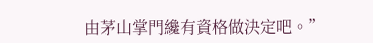由茅山掌門纔有資格做決定吧。”